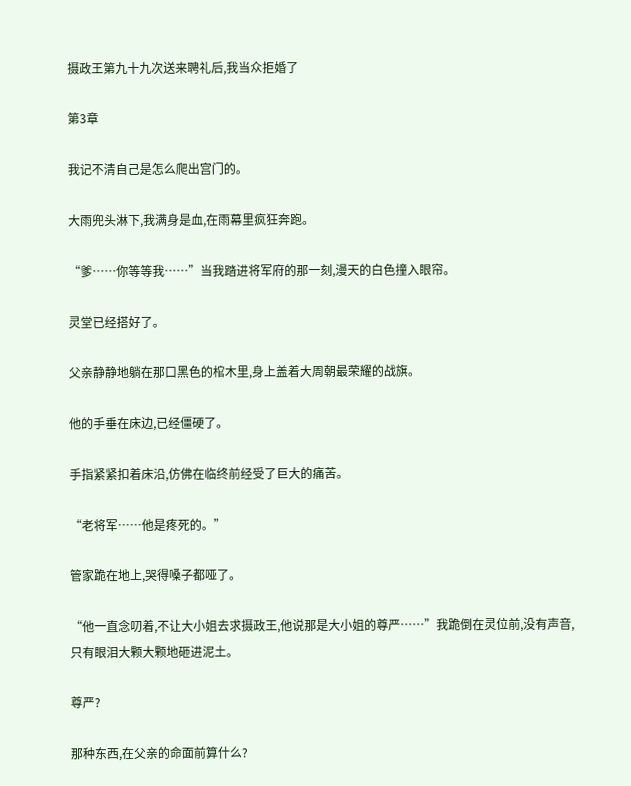摄政王第九十九次送来聘礼后,我当众拒婚了

第3章

我记不清自己是怎么爬出宫门的。

大雨兜头淋下,我满身是血,在雨幕里疯狂奔跑。

“爹……你等等我……”当我踏进将军府的那一刻,漫天的白色撞入眼帘。

灵堂已经搭好了。

父亲静静地躺在那口黑色的棺木里,身上盖着大周朝最荣耀的战旗。

他的手垂在床边,已经僵硬了。

手指紧紧扣着床沿,仿佛在临终前经受了巨大的痛苦。

“老将军……他是疼死的。”

管家跪在地上,哭得嗓子都哑了。

“他一直念叨着,不让大小姐去求摄政王,他说那是大小姐的尊严……”我跪倒在灵位前,没有声音,只有眼泪大颗大颗地砸进泥土。

尊严?

那种东西,在父亲的命面前算什么?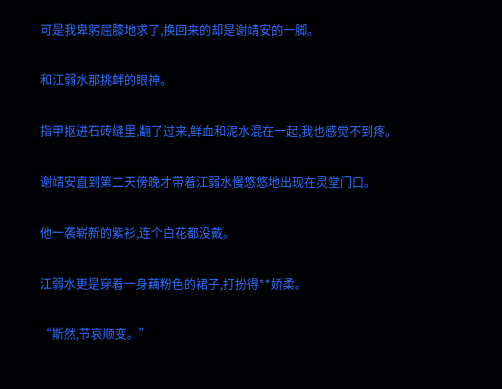可是我卑躬屈膝地求了,换回来的却是谢靖安的一脚。

和江弱水那挑衅的眼神。

指甲抠进石砖缝里,翻了过来,鲜血和泥水混在一起,我也感觉不到疼。

谢靖安直到第二天傍晚才带着江弱水慢悠悠地出现在灵堂门口。

他一袭崭新的紫衫,连个白花都没戴。

江弱水更是穿着一身藕粉色的裙子,打扮得**娇柔。

“斯然,节哀顺变。”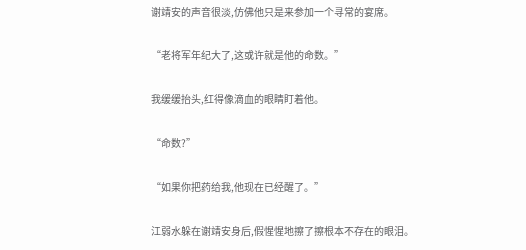谢靖安的声音很淡,仿佛他只是来参加一个寻常的宴席。

“老将军年纪大了,这或许就是他的命数。”

我缓缓抬头,红得像滴血的眼睛盯着他。

“命数?”

“如果你把药给我,他现在已经醒了。”

江弱水躲在谢靖安身后,假惺惺地擦了擦根本不存在的眼泪。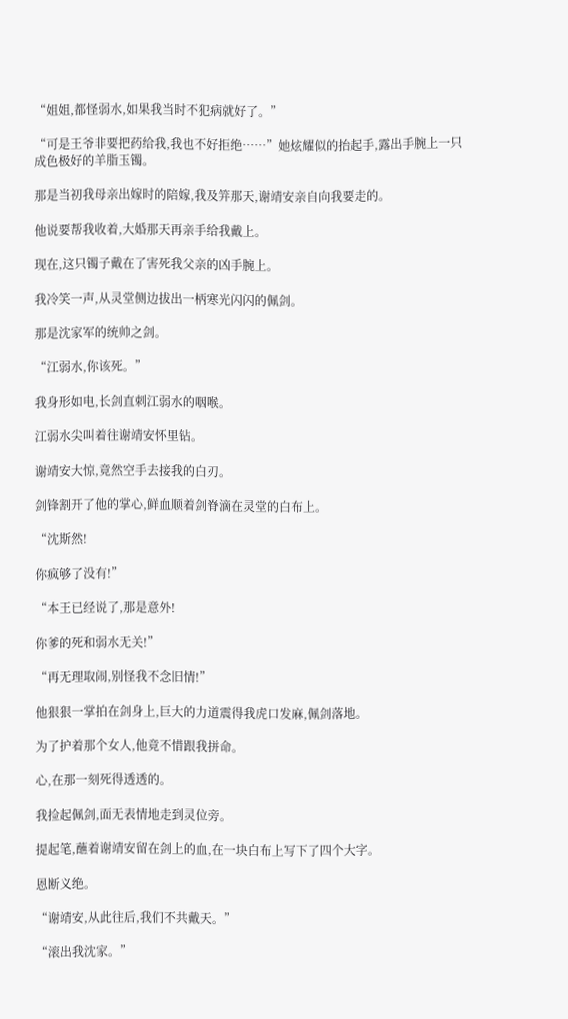“姐姐,都怪弱水,如果我当时不犯病就好了。”

“可是王爷非要把药给我,我也不好拒绝……”她炫耀似的抬起手,露出手腕上一只成色极好的羊脂玉镯。

那是当初我母亲出嫁时的陪嫁,我及笄那天,谢靖安亲自向我要走的。

他说要帮我收着,大婚那天再亲手给我戴上。

现在,这只镯子戴在了害死我父亲的凶手腕上。

我冷笑一声,从灵堂侧边拔出一柄寒光闪闪的佩剑。

那是沈家军的统帅之剑。

“江弱水,你该死。”

我身形如电,长剑直刺江弱水的咽喉。

江弱水尖叫着往谢靖安怀里钻。

谢靖安大惊,竟然空手去接我的白刃。

剑锋割开了他的掌心,鲜血顺着剑脊滴在灵堂的白布上。

“沈斯然!

你疯够了没有!”

“本王已经说了,那是意外!

你爹的死和弱水无关!”

“再无理取闹,别怪我不念旧情!”

他狠狠一掌拍在剑身上,巨大的力道震得我虎口发麻,佩剑落地。

为了护着那个女人,他竟不惜跟我拼命。

心,在那一刻死得透透的。

我捡起佩剑,面无表情地走到灵位旁。

提起笔,蘸着谢靖安留在剑上的血,在一块白布上写下了四个大字。

恩断义绝。

“谢靖安,从此往后,我们不共戴天。”

“滚出我沈家。”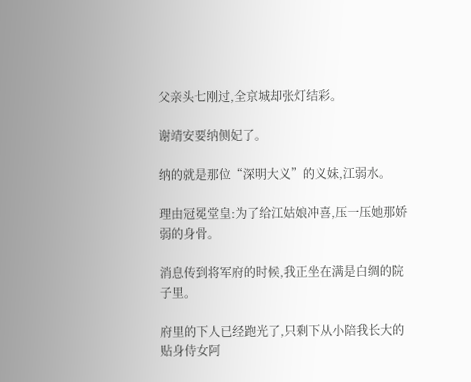父亲头七刚过,全京城却张灯结彩。

谢靖安要纳侧妃了。

纳的就是那位“深明大义”的义妹,江弱水。

理由冠冕堂皇:为了给江姑娘冲喜,压一压她那娇弱的身骨。

消息传到将军府的时候,我正坐在满是白绸的院子里。

府里的下人已经跑光了,只剩下从小陪我长大的贴身侍女阿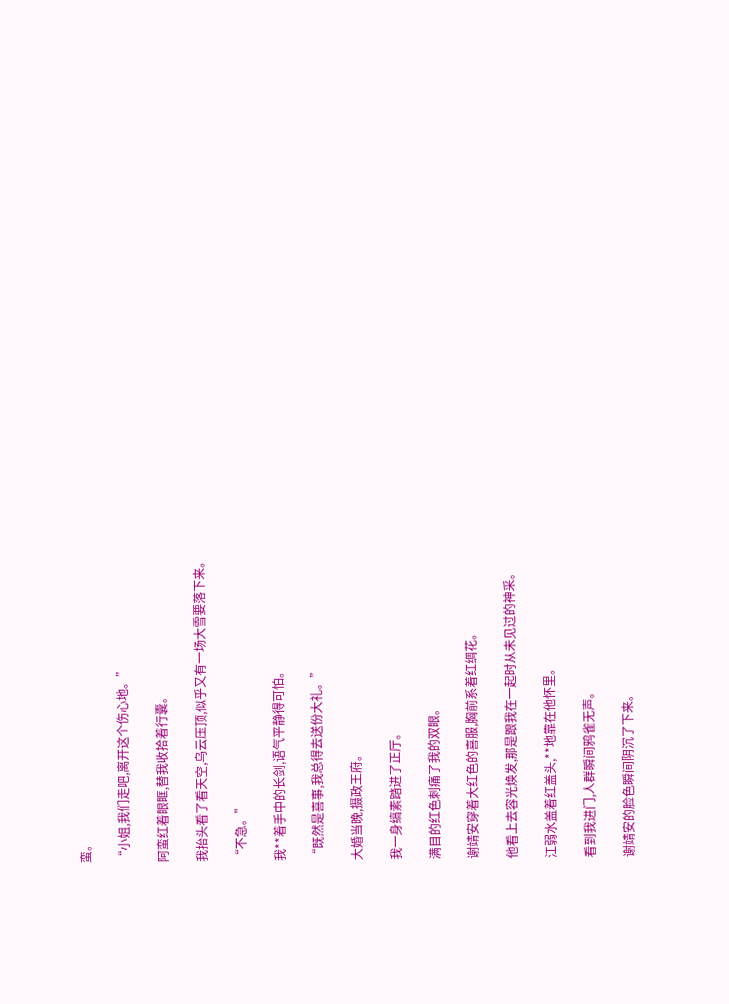蛮。

“小姐,我们走吧,离开这个伤心地。”

阿蛮红着眼眶,替我收拾着行囊。

我抬头看了看天空,乌云压顶,似乎又有一场大雪要落下来。

“不急。”

我**着手中的长剑,语气平静得可怕。

“既然是喜事,我总得去送份大礼。”

大婚当晚,摄政王府。

我一身缟素踏进了正厅。

满目的红色刺痛了我的双眼。

谢靖安穿着大红色的喜服,胸前系着红绸花。

他看上去容光焕发,那是跟我在一起时从未见过的神采。

江弱水盖着红盖头,**地靠在他怀里。

看到我进门,人群瞬间鸦雀无声。

谢靖安的脸色瞬间阴沉了下来。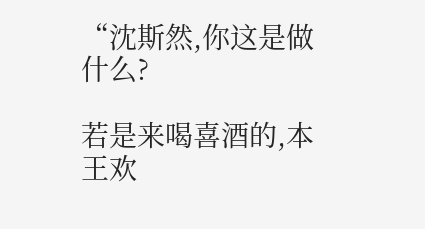“沈斯然,你这是做什么?

若是来喝喜酒的,本王欢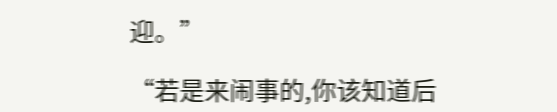迎。”

“若是来闹事的,你该知道后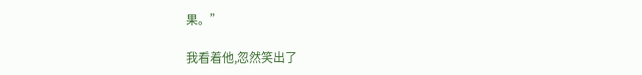果。”

我看着他,忽然笑出了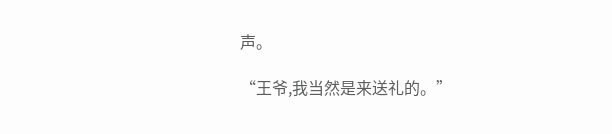声。

“王爷,我当然是来送礼的。”